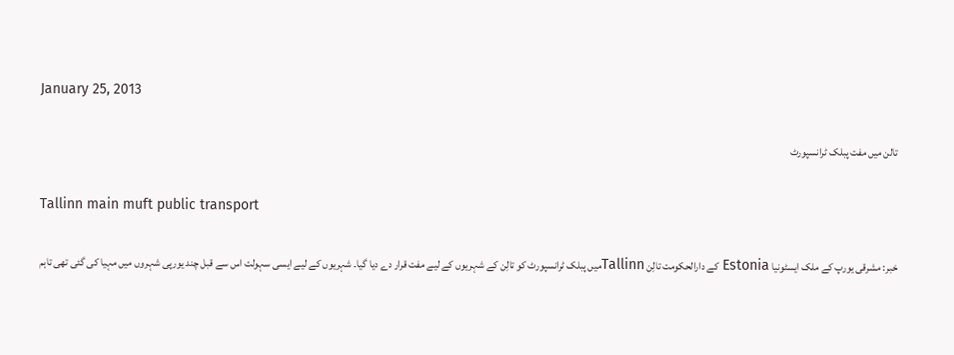January 25, 2013

تالن میں مفت پبلک ٹرانسپورٹ

Tallinn main muft public transport

خبر: مشرقی یورپ کے ملک ایسٹونیا Estonia کے دارالحکومت تالِن Tallinnمیں پبلک ٹرانسپورٹ کو تالِن کے شہریوں کے لیے مفت قرار دے دیا گیا۔ شہریوں کے لیے ایسی سہولت اس سے قبل چند یورپی شہروں میں مہیا کی گئی تھی تاہم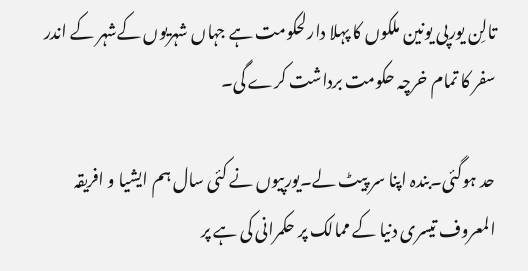تالِن یورپی یونین ملکوں کا پہلا دارلحکومت ہے جہاں شہریوں کےشہر کے اندر سفر کا تمام خرچہ حکومت برداشت کرے گی۔

حد ہوگئی۔بندہ اپنا سر پیٹ لے۔یورپیوں نے کئی سال ہم ایشیا و افریقہ المعروف تیسری دنیا کے ممالک پر حکمرانی کی ہے پر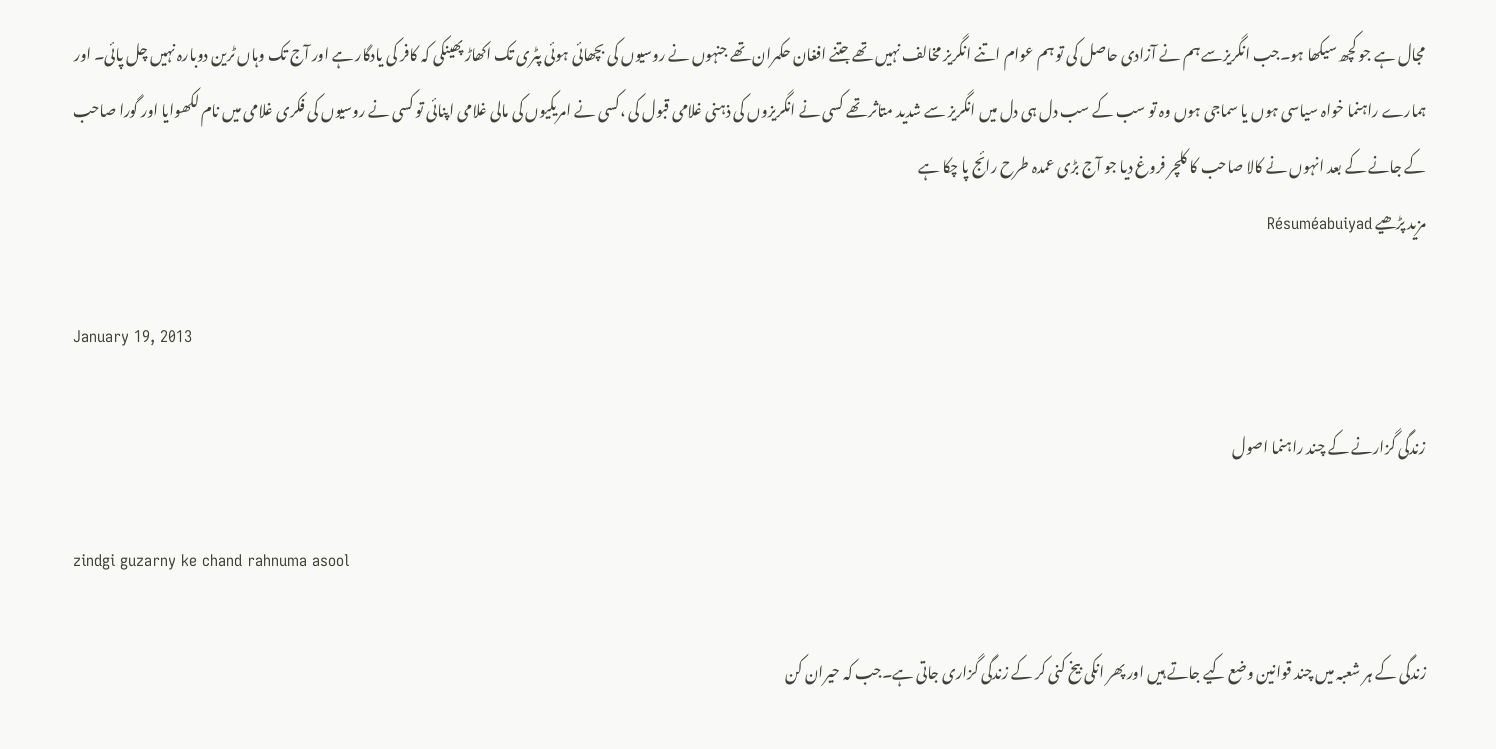مجال ہے جو کچھ سیکھا ہو۔جب انگریزسے ہم نے آزادی حاصل کی تو ہم عوام اتنے انگریز مخالف نہیں تھے جتنے افغان حکمران تھے جنہوں نے روسیوں کی بچھائی ہوئی پٹری تک اکھاڑ پھینکی کہ کافر کی یادگار ہے اور آج تک وہاں ٹرین دوبارہ نہیں چل پائی۔ اور ہمارے راہنما خواہ سیاسی ہوں یا سماجی ہوں وہ تو سب کے سب دل ہی دل میں انگریز سے شدید متاثر تھے کسی نے انگریزوں کی ذہنی غلامی قبول کی ،کسی نے امریکیوں کی مالی غلامی اپنائی تو کسی نے روسیوں کی فکری غلامی میں نام لکھوایا اور گورا صاحب کے جانے کے بعد انہوں نے کالا صاحب کا کلچر فروغ دیا جو آج بڑی عمدہ طرح رائج پا چکا ہے
مزید پڑھیے Résuméabuiyad

January 19, 2013

زندگی گزارنے کے چند راہنما اصول

zindgi guzarny ke chand rahnuma asool

زندگی کے ہر شعبہ میں چند قوانین وضع کیے جاتے ہیں اور پھر انکی بیخ کنی کر کے زندگی گزاری جاتی ہے۔جب کہ حیران کن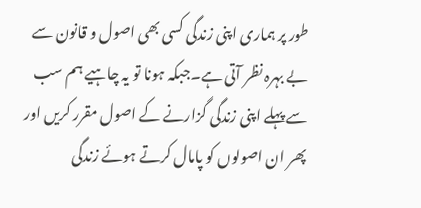طور پر ہماری اپنی زندگی کسی بھی اصول و قانون سے بے بہرہ نظر آتی ہے۔جبکہ ہونا تو یہ چاہیے ہم سب سے پہلے اپنی زندگی گزارنے کے اصول مقرر کریں اور پھر ان اصولوں کو پامال کرتے ہوئے زندگی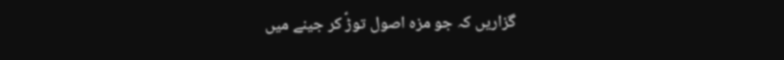گزاریں کہ جو مزہ اصول توڑؑ کر جینے میں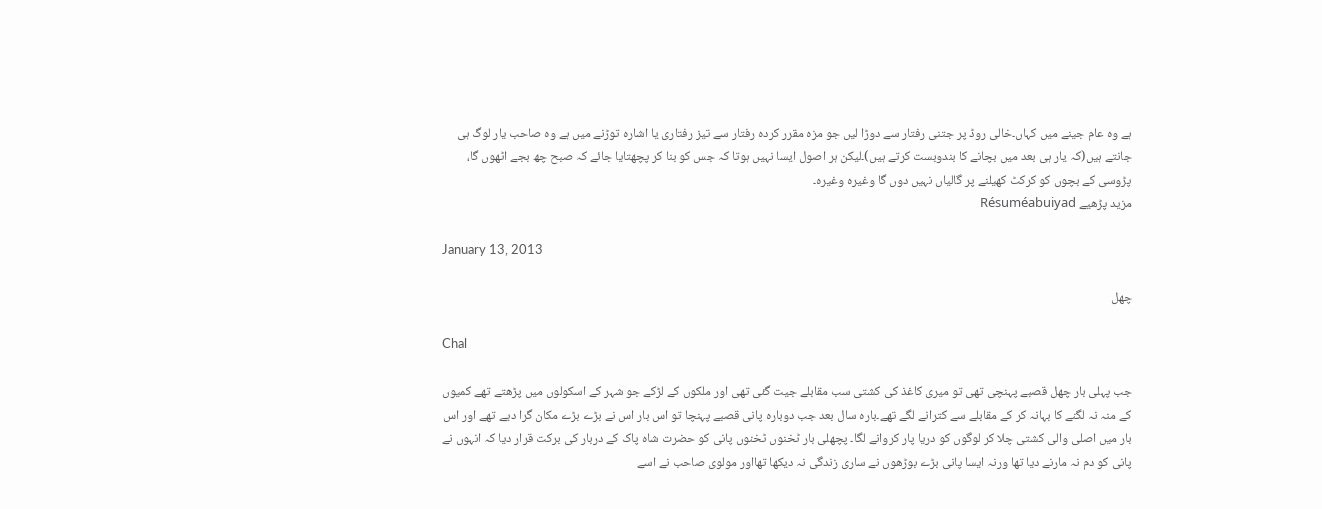ہے وہ عام جینے میں کہاں۔خالی روڈ پر جتنی رفتار سے دوڑا لیں جو مزہ مقرر کردہ رفتار سے تیز رفتاری یا اشارہ توڑنے میں ہے وہ صاحب یار لوگ ہی جانتے ہیں(کہ یار ہی بعد میں بچانے کا بندوبست کرتے ہیں)۔لیکن ہر اصول ایسا نہیں ہوتا کہ جس کو بنا کر پچھتایا جائے کہ صبح چھ بجے اٹھوں گا، پڑوسی کے بچوں کو کرکٹ کھیلنے پر گالیاں نہیں دوں گا وغیرہ وغیرہ۔
مزید پڑھیے Résuméabuiyad

January 13, 2013

چھل

Chal

جب پہلی بار چھل قصبے پہنچی تھی تو میری کاغذ کی کشتی سب مقابلے جیت گئی تھی اور ملکوں کے لڑکے جو شہر کے اسکولوں میں پڑھتے تھے کمیوں کے منہ نہ لگنے کا بہانہ کر کے مقابلے سے کترانے لگے تھے۔بارہ سال بعد جب دوبارہ پانی قصبے پہنچا تو اس بار اس نے بڑے بڑے مکان گرا دیے تھے اور اس بار میں اصلی والی کشتی چلا کر لوگوں کو دریا پار کروانے لگا۔ پچھلی بار ٹخنوں ٹخنوں پانی کو حضرت شاہ پاک کے دربار کی برکت قرار دیا کہ انہوں نے پانی کو دم نہ مارنے دیا تھا ورنہ ایسا پانی بڑے بوڑھوں نے ساری زندگی نہ دیکھا تھااور مولوی صاحب نے اسے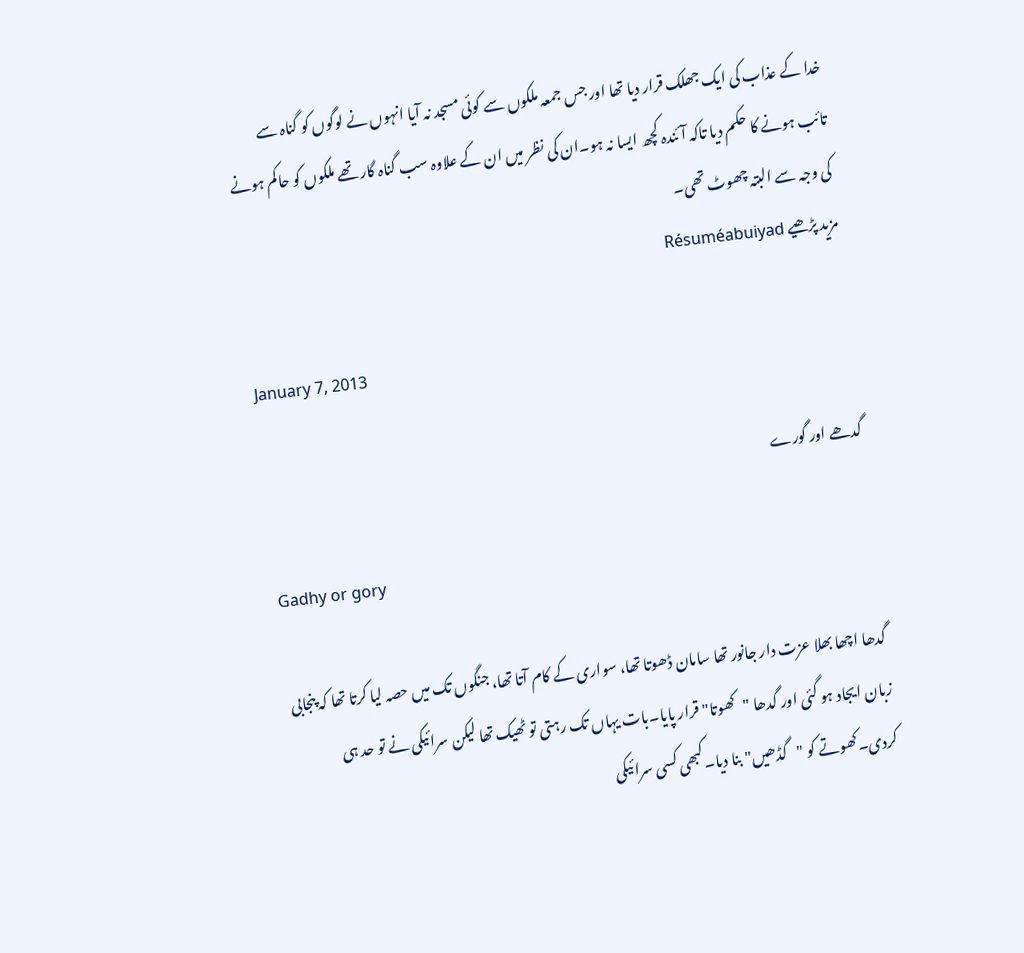خدا کے عذاب کی ایک جھلک قرار دیا تھا اور جس جمعہ ملکوں سے کوئی مسجد نہ آیا انہوں نے لوگوں کو گناہ سے تائب ہونے کا حکم دیا تاکہ آئندہ کچھ ایسا نہ ہو۔ان کی نظر میں ان کے علاوہ سب گناہ گار تھے ملکوں کو حاکم ہونے کی وجہ سے البتہ چھوٹ تھی۔
مزید پڑھیے Résuméabuiyad

January 7, 2013

گدھے اور گورے

Gadhy or gory

گدھا اچھا بھلا عزت دار جانور تھا سامان ڈھوتا تھا، سواری کے کام آتا تھا، جنگوں تک میں حصہ لیا کرتا تھا کہ پنجابی زبان ایجاد ہو گئی اور گدھا "کھوتا" قرار پایا۔بات یہاں تک رہتی تو ٹھیک تھا لیکن سرائیکی نے تو حد ہی کردی۔کھوتے کو "گڈھیں" بنا دیا۔کبھی کسی سرائیکی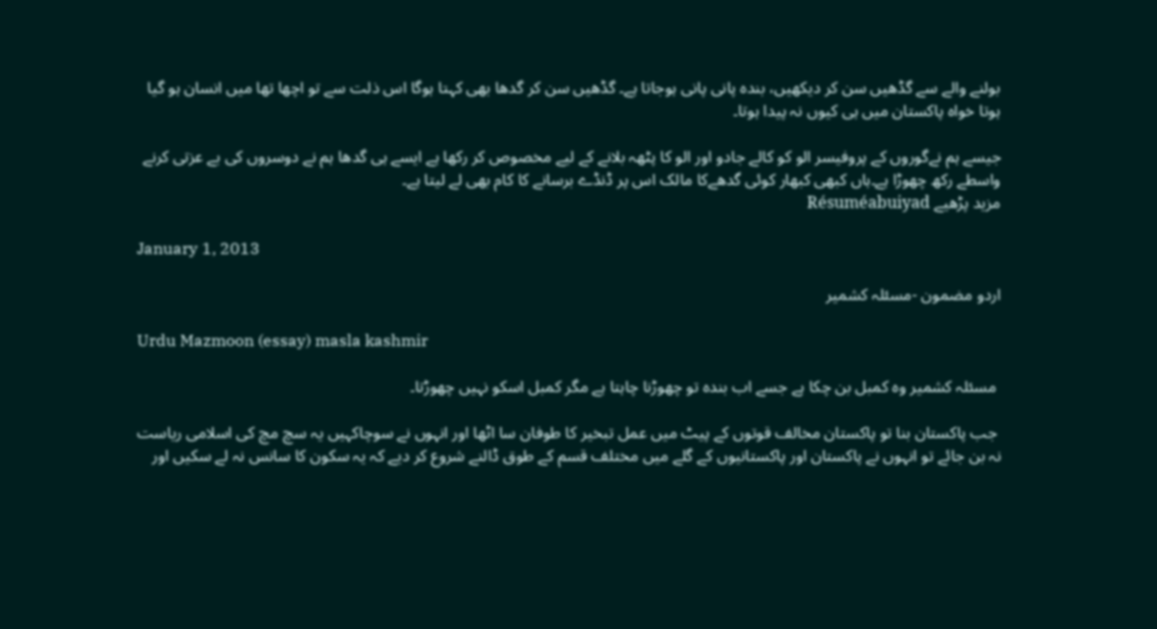بولنے والے سے گڈھیں سن کر دیکھیں، بندہ پانی پانی ہوجاتا ہے۔ گڈھیں سن کر گدھا بھی کہتا ہوگا اس ذلت سے تو اچھا تھا میں انسان ہو گیا ہوتا خواہ پاکستان میں ہی کیوں نہ پیدا ہوتا۔

جیسے ہم نےگوروں کے پروفیسر الو کو کالے جادو اور الو کا پٹھہ بلانے کے لیے مخصوص کر رکھا ہے ایسے ہی گدھا ہم نے دوسروں کی بے عزتی کرنے واسطے رکھ چھوڑا ہے۔ہاں کبھی کبھار کوئی گدھےکا مالک اس پر ڈنڈے برسانے کا کام بھی لے لیتا ہے۔
مزید پڑھیے Résuméabuiyad

January 1, 2013

اردو مضمون -مسئلہ کشمیر

Urdu Mazmoon (essay) masla kashmir

 مسئلہ کشمیر وہ کمبل بن چکا ہے جسے اب بندہ تو چھوڑنا چاہتا ہے مگر کمبل اسکو نہیں چھوڑتا۔

 جب پاکستان بنا تو پاکستان مخالف قوتوں کے پیٹ میں عمل تبخیر کا طوفان سا اٹھا اور انہوں نے سوچاکہیں یہ سچ مچ کی اسلامی ریاست نہ بن جائے تو انہوں نے پاکستان اور پاکستانیوں کے گلے میں مختلف قسم کے طوق ڈالنے شروع کر دیے کہ یہ سکون کا سانس نہ لے سکیں اور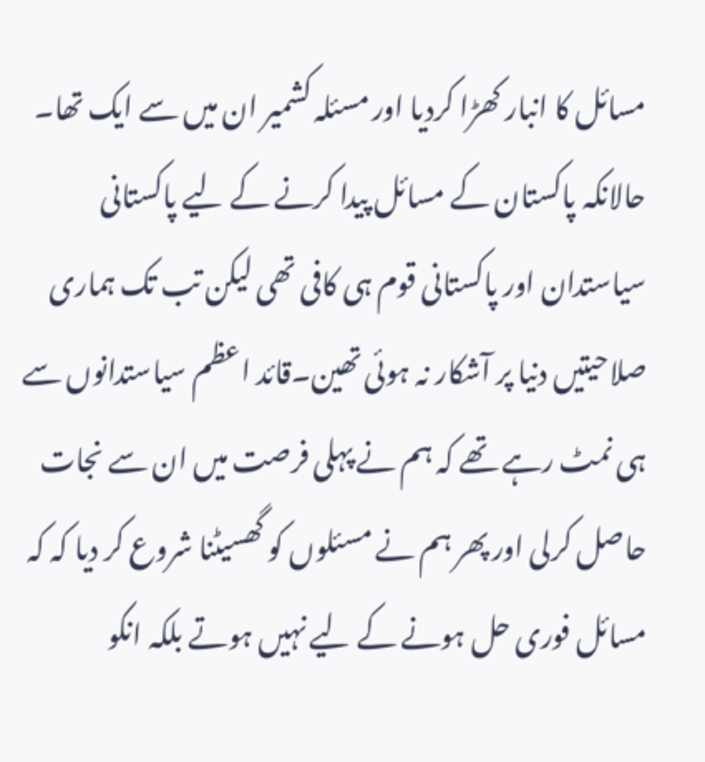مسائل کا انبار کھڑا کردیا اور مسئلہ کشمیر ان میں سے ایک تھا۔ حالانکہ پاکستان کے مسائل پیدا کرنے کے لیے پاکستانی سیاستدان اور پاکستانی قوم ہی کافی تھی لیکن تب تک ہماری صلاحیتیں دنیا پر آشکار نہ ہوئی تھین۔قائد اعظم سیاستدانوں سے ہی نمٹ رہے تھے کہ ہم نے پہلی فرصت میں ان سے نجات حاصل کرلی اور پھر ہم نے مسئلوں کو گھسیٹنا شروع کر دیا کہ کہ مسائل فوری حل ہونے کے لیے نہیں ہوتے بلکہ انکو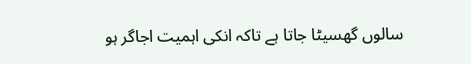سالوں گھسیٹا جاتا ہے تاکہ انکی اہمیت اجاگر ہو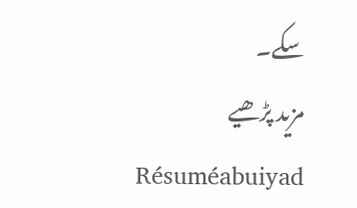سکے۔
مزید پڑھیے Résuméabuiyad